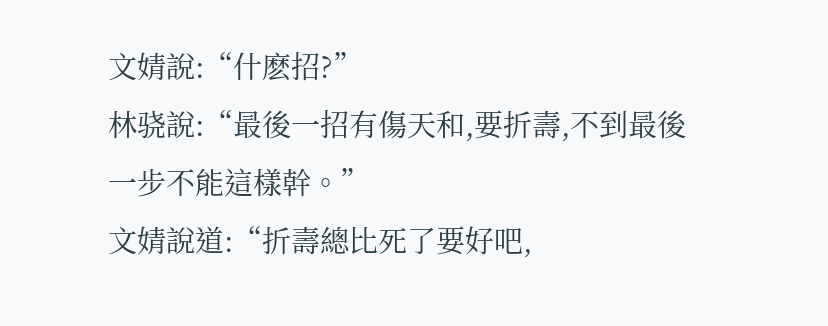文婧說:“什麽招?”
林骁說:“最後一招有傷天和,要折壽,不到最後一步不能這樣幹。”
文婧說道:“折壽總比死了要好吧,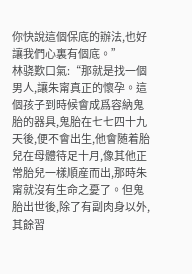你快說這個保底的辦法,也好讓我們心裏有個底。”
林骁歎口氣:“那就是找一個男人,讓朱甯真正的懷孕。這個孩子到時候會成爲容納鬼胎的器具,鬼胎在七七四十九天後,便不會出生,他會随着胎兒在母體待足十月,像其他正常胎兒一樣順産而出,那時朱甯就沒有生命之憂了。但鬼胎出世後,除了有副肉身以外,其餘習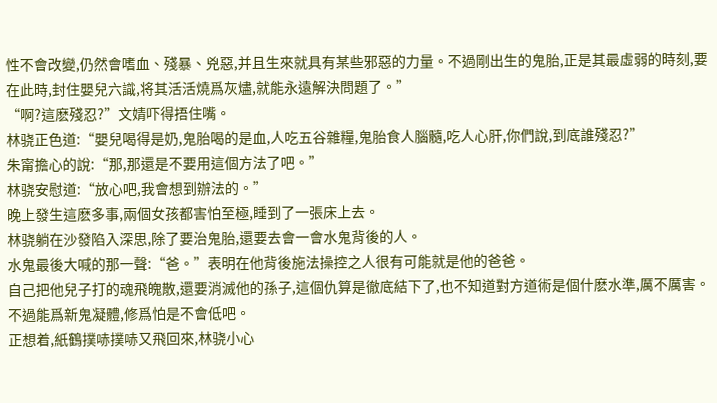性不會改變,仍然會嗜血、殘暴、兇惡,并且生來就具有某些邪惡的力量。不過剛出生的鬼胎,正是其最虛弱的時刻,要在此時,封住嬰兒六識,将其活活燒爲灰燼,就能永遠解決問題了。”
“啊?這麽殘忍?”文婧吓得捂住嘴。
林骁正色道:“嬰兒喝得是奶,鬼胎喝的是血,人吃五谷雜糧,鬼胎食人腦髓,吃人心肝,你們說,到底誰殘忍?”
朱甯擔心的說:“那,那還是不要用這個方法了吧。”
林骁安慰道:“放心吧,我會想到辦法的。”
晚上發生這麽多事,兩個女孩都害怕至極,睡到了一張床上去。
林骁躺在沙發陷入深思,除了要治鬼胎,還要去會一會水鬼背後的人。
水鬼最後大喊的那一聲:“爸。”表明在他背後施法操控之人很有可能就是他的爸爸。
自己把他兒子打的魂飛魄散,還要消滅他的孫子,這個仇算是徹底結下了,也不知道對方道術是個什麽水準,厲不厲害。不過能爲新鬼凝體,修爲怕是不會低吧。
正想着,紙鶴撲哧撲哧又飛回來,林骁小心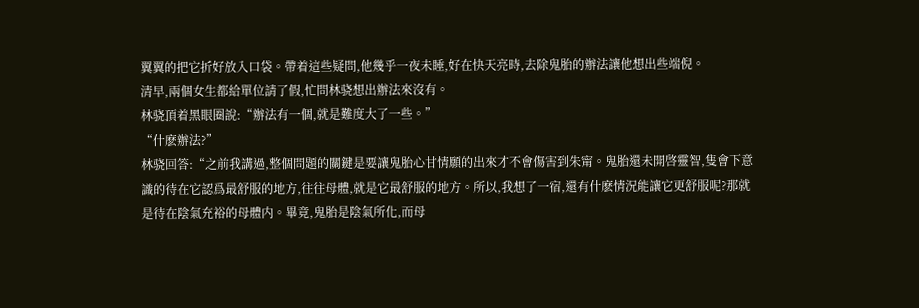翼翼的把它折好放入口袋。帶着這些疑問,他幾乎一夜未睡,好在快天亮時,去除鬼胎的辦法讓他想出些端倪。
清早,兩個女生都給單位請了假,忙問林骁想出辦法來沒有。
林骁頂着黑眼圈說:“辦法有一個,就是難度大了一些。”
“什麽辦法?”
林骁回答:“之前我講過,整個問題的關鍵是要讓鬼胎心甘情願的出來才不會傷害到朱甯。鬼胎還未開啓靈智,隻會下意識的待在它認爲最舒服的地方,往往母體,就是它最舒服的地方。所以,我想了一宿,還有什麽情況能讓它更舒服呢?那就是待在陰氣充裕的母體内。畢竟,鬼胎是陰氣所化,而母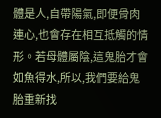體是人,自帶陽氣,即便骨肉連心,也會存在相互抵觸的情形。若母體屬陰,這鬼胎才會如魚得水,所以,我們要給鬼胎重新找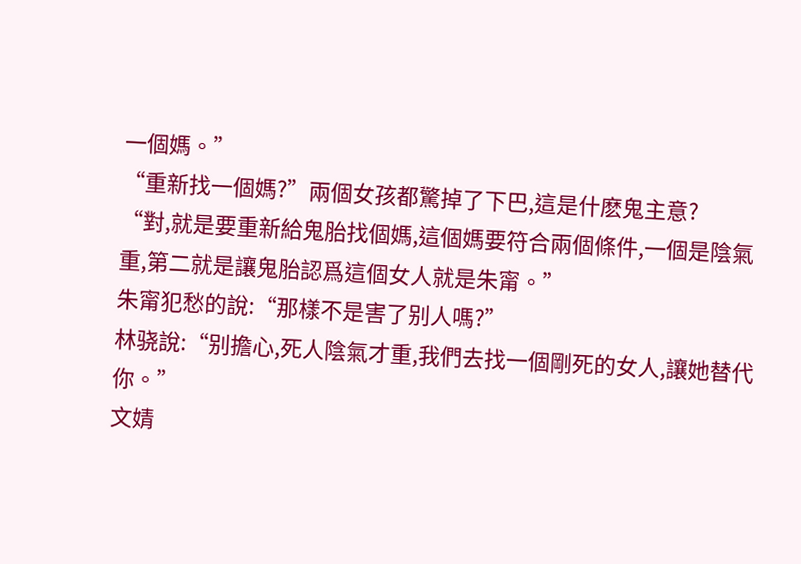一個媽。”
“重新找一個媽?”兩個女孩都驚掉了下巴,這是什麽鬼主意?
“對,就是要重新給鬼胎找個媽,這個媽要符合兩個條件,一個是陰氣重,第二就是讓鬼胎認爲這個女人就是朱甯。”
朱甯犯愁的說:“那樣不是害了别人嗎?”
林骁說:“别擔心,死人陰氣才重,我們去找一個剛死的女人,讓她替代你。”
文婧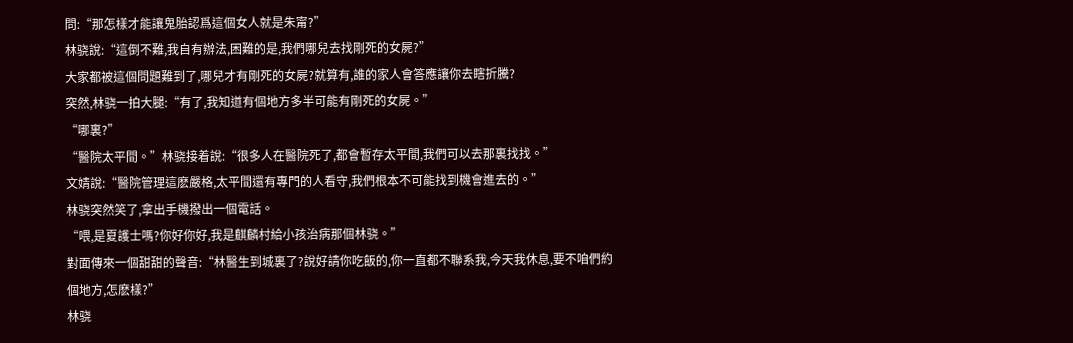問:“那怎樣才能讓鬼胎認爲這個女人就是朱甯?”
林骁說:“這倒不難,我自有辦法,困難的是,我們哪兒去找剛死的女屍?”
大家都被這個問題難到了,哪兒才有剛死的女屍?就算有,誰的家人會答應讓你去瞎折騰?
突然,林骁一拍大腿:“有了,我知道有個地方多半可能有剛死的女屍。”
“哪裏?”
“醫院太平間。”林骁接着說:“很多人在醫院死了,都會暫存太平間,我們可以去那裏找找。”
文婧說:“醫院管理這麽嚴格,太平間還有專門的人看守,我們根本不可能找到機會進去的。”
林骁突然笑了,拿出手機撥出一個電話。
“喂,是夏護士嗎?你好你好,我是麒麟村給小孩治病那個林骁。”
對面傳來一個甜甜的聲音:“林醫生到城裏了?說好請你吃飯的,你一直都不聯系我,今天我休息,要不咱們約個地方,怎麽樣?”
林骁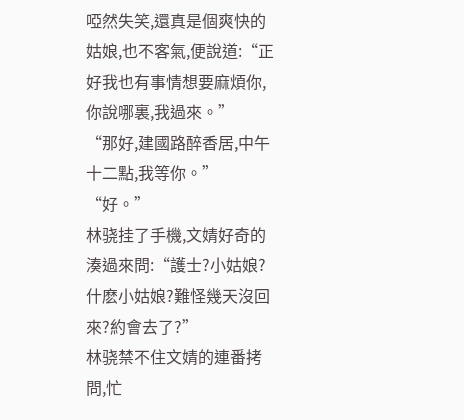啞然失笑,還真是個爽快的姑娘,也不客氣,便說道:“正好我也有事情想要麻煩你,你說哪裏,我過來。”
“那好,建國路醉香居,中午十二點,我等你。”
“好。”
林骁挂了手機,文婧好奇的湊過來問:“護士?小姑娘?什麽小姑娘?難怪幾天沒回來?約會去了?”
林骁禁不住文婧的連番拷問,忙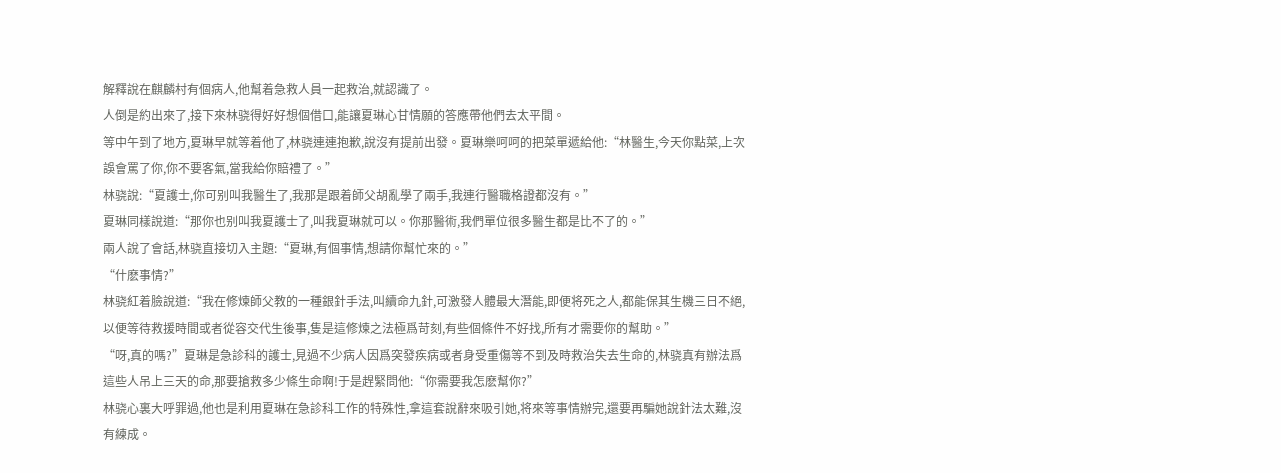解釋說在麒麟村有個病人,他幫着急救人員一起救治,就認識了。
人倒是約出來了,接下來林骁得好好想個借口,能讓夏琳心甘情願的答應帶他們去太平間。
等中午到了地方,夏琳早就等着他了,林骁連連抱歉,說沒有提前出發。夏琳樂呵呵的把菜單遞給他:“林醫生,今天你點菜,上次誤會罵了你,你不要客氣,當我給你賠禮了。”
林骁說:“夏護士,你可别叫我醫生了,我那是跟着師父胡亂學了兩手,我連行醫職格證都沒有。”
夏琳同樣說道:“那你也别叫我夏護士了,叫我夏琳就可以。你那醫術,我們單位很多醫生都是比不了的。”
兩人說了會話,林骁直接切入主題:“夏琳,有個事情,想請你幫忙來的。”
“什麽事情?”
林骁紅着臉說道:“我在修煉師父教的一種銀針手法,叫續命九針,可激發人體最大潛能,即便将死之人,都能保其生機三日不絕,以便等待救援時間或者從容交代生後事,隻是這修煉之法極爲苛刻,有些個條件不好找,所有才需要你的幫助。”
“呀,真的嗎?”夏琳是急診科的護士,見過不少病人因爲突發疾病或者身受重傷等不到及時救治失去生命的,林骁真有辦法爲這些人吊上三天的命,那要搶救多少條生命啊!于是趕緊問他:“你需要我怎麽幫你?”
林骁心裏大呼罪過,他也是利用夏琳在急診科工作的特殊性,拿這套說辭來吸引她,将來等事情辦完,還要再騙她說針法太難,沒有練成。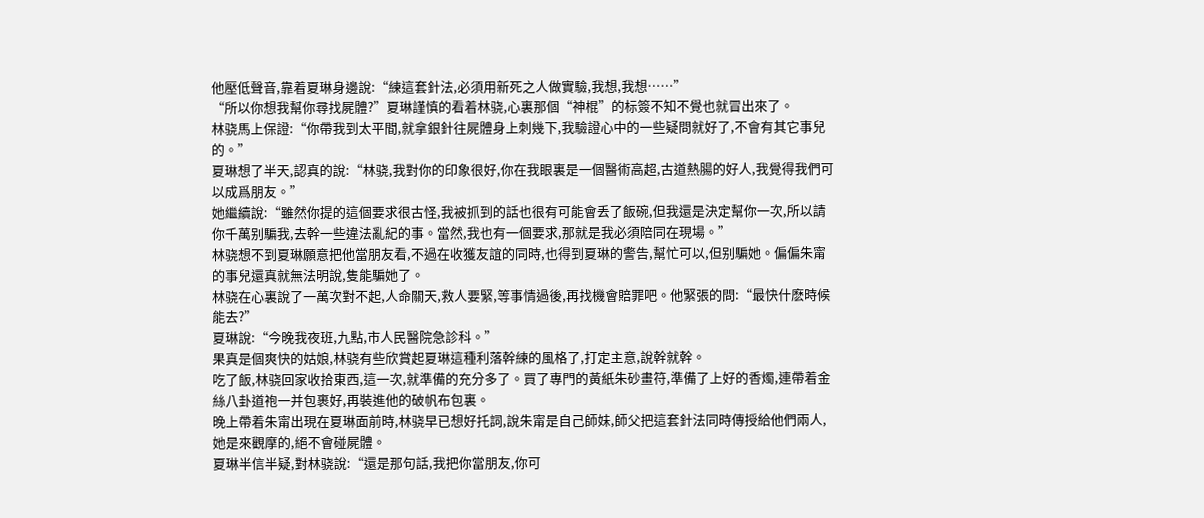他壓低聲音,靠着夏琳身邊說:“練這套針法,必須用新死之人做實驗,我想,我想……”
“所以你想我幫你尋找屍體?”夏琳謹慎的看着林骁,心裏那個“神棍”的标簽不知不覺也就冒出來了。
林骁馬上保證:“你帶我到太平間,就拿銀針往屍體身上刺幾下,我驗證心中的一些疑問就好了,不會有其它事兒的。”
夏琳想了半天,認真的說:“林骁,我對你的印象很好,你在我眼裏是一個醫術高超,古道熱腸的好人,我覺得我們可以成爲朋友。”
她繼續說:“雖然你提的這個要求很古怪,我被抓到的話也很有可能會丢了飯碗,但我還是決定幫你一次,所以請你千萬别騙我,去幹一些違法亂紀的事。當然,我也有一個要求,那就是我必須陪同在現場。”
林骁想不到夏琳願意把他當朋友看,不過在收獲友誼的同時,也得到夏琳的警告,幫忙可以,但别騙她。偏偏朱甯的事兒還真就無法明說,隻能騙她了。
林骁在心裏說了一萬次對不起,人命關天,救人要緊,等事情過後,再找機會賠罪吧。他緊張的問:“最快什麽時候能去?”
夏琳說:“今晚我夜班,九點,市人民醫院急診科。”
果真是個爽快的姑娘,林骁有些欣賞起夏琳這種利落幹練的風格了,打定主意,說幹就幹。
吃了飯,林骁回家收拾東西,這一次,就準備的充分多了。買了專門的黃紙朱砂畫符,準備了上好的香燭,連帶着金絲八卦道袍一并包裹好,再裝進他的破帆布包裏。
晚上帶着朱甯出現在夏琳面前時,林骁早已想好托詞,說朱甯是自己師妹,師父把這套針法同時傳授給他們兩人,她是來觀摩的,絕不會碰屍體。
夏琳半信半疑,對林骁說:“還是那句話,我把你當朋友,你可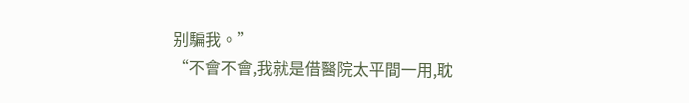别騙我。”
“不會不會,我就是借醫院太平間一用,耽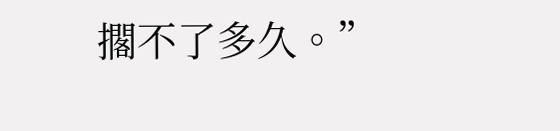擱不了多久。”